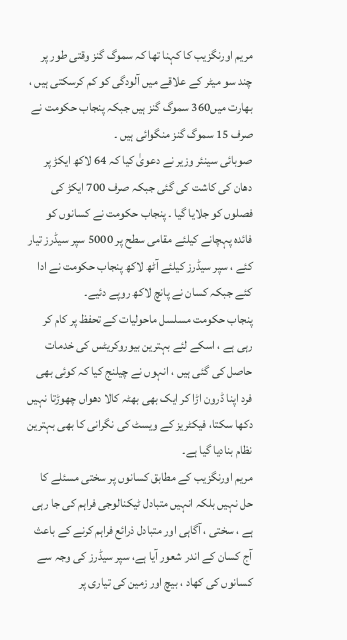مریم اورنگزیب کا کہنا تھا کہ سموگ گنز وقتی طور پر چند سو میٹر کے علاقے میں آلودگی کو کم کرسکتی ہیں ، بھارت میں360 سموگ گنز ہیں جبکہ پنجاب حکومت نے صرف 15 سموگ گنز منگوائی ہیں ۔
صوبائی سینئر وزیر نے دعویٰ کیا کہ 64 لاکھ ایکڑ پر دھان کی کاشت کی گئی جبکہ صرف 700 ایکڑ کی فصلوں کو جلایا گیا ۔ پنجاب حکومت نے کسانوں کو فائدہ پہچانے کیلئے مقامی سطح پر 5000 سپر سیڈرز تیار کئے ، سپر سیڈرز کیلئے آٹھ لاکھ پنجاب حکومت نے ادا کئے جبکہ کسان نے پانچ لاکھ روپے دئیے۔
پنجاب حکومت مسلسل ماحولیات کے تحفظ پر کام کر رہی ہے ، اسکے لئے بہترین بیوروکریٹس کی خدمات حاصل کی گئی ہیں ، انہوں نے چیلنج کیا کہ کوئی بھی فرد اپنا ڈرون اڑا کر ایک بھی بھٹہ کالا دھواں چھوڑتا نہیں دکھا سکتا، فیکٹریز کے ویسٹ کی نگرانی کا بھی بہترین نظام بنادیا گیا ہے۔
مریم اورنگزیب کے مطابق کسانوں پر سختی مسئلے کا حل نہیں بلکہ انہیں متبادل ٹیکنالوجی فراہم کی جا رہی ہے ، سختی ، آگاہی اور متبادل ذرائع فراہم کرنے کے باعث آج کسان کے اندر شعور آیا ہے، سپر سیڈرز کی وجہ سے کسانوں کی کھاد ، بیچ اور زمین کی تیاری پر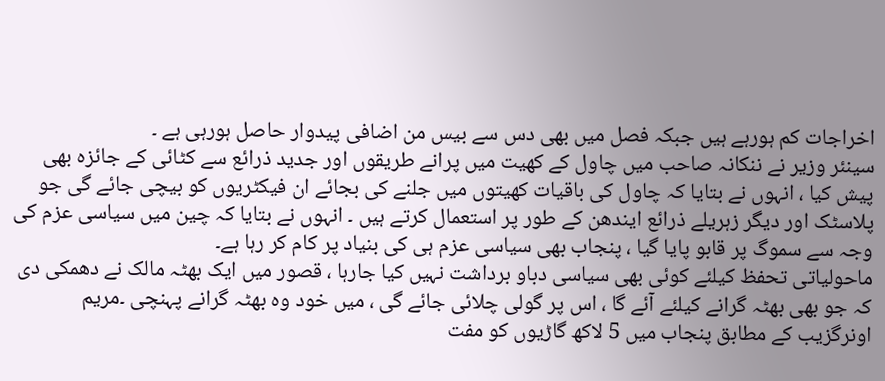اخراجات کم ہورہے ہیں جبکہ فصل میں بھی دس سے بیس من اضافی پیدوار حاصل ہورہی ہے ۔
سینئر وزیر نے ننکانہ صاحب میں چاول کے کھیت میں پرانے طریقوں اور جدید ذرائع سے کٹائی کے جائزہ بھی پیش کیا ، انہوں نے بتایا کہ چاول کی باقیات کھیتوں میں جلنے کی بجائے ان فیکٹریوں کو بیچی جائے گی جو پلاسٹک اور دیگر زہریلے ذرائع ایندھن کے طور پر استعمال کرتے ہیں ۔ انہوں نے بتایا کہ چین میں سیاسی عزم کی وجہ سے سموگ پر قابو پایا گیا ، پنجاب بھی سیاسی عزم ہی کی بنیاد پر کام کر رہا ہے۔
ماحولیاتی تحفظ کیلئے کوئی بھی سیاسی دباو برداشت نہیں کیا جارہا ، قصور میں ایک بھٹہ مالک نے دھمکی دی کہ جو بھی بھٹہ گرانے کیلئے آئے گا ، اس پر گولی چلائی جائے گی ، میں خود وہ بھٹہ گرانے پہنچی ۔مریم اونرگزیب کے مطابق پنجاب میں 5 لاکھ گاڑیوں کو مفت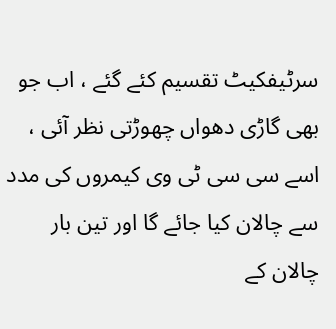سرٹیفکیٹ تقسیم کئے گئے ، اب جو بھی گاڑی دھواں چھوڑتی نظر آئی ، اسے سی سی ٹی وی کیمروں کی مدد سے چالان کیا جائے گا اور تین بار چالان کے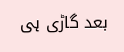بعد گاڑی ہی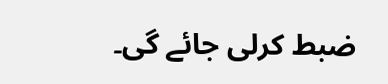ضبط کرلی جائے گی۔